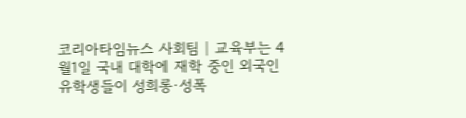코리아타임뉴스 사회팀 | 교육부는 4월1일 국내 대학에 재학 중인 외국인 유학생들이 성희롱·성폭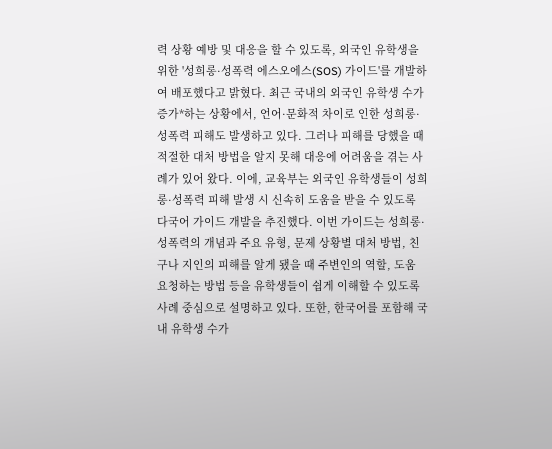력 상황 예방 및 대응을 할 수 있도록, 외국인 유학생을 위한 '성희롱·성폭력 에스오에스(SOS) 가이드'를 개발하여 배포했다고 밝혔다. 최근 국내의 외국인 유학생 수가 증가*하는 상황에서, 언어·문화적 차이로 인한 성희롱·성폭력 피해도 발생하고 있다. 그러나 피해를 당했을 때 적절한 대처 방법을 알지 못해 대응에 어려움을 겪는 사례가 있어 왔다. 이에, 교육부는 외국인 유학생들이 성희롱·성폭력 피해 발생 시 신속히 도움을 받을 수 있도록 다국어 가이드 개발을 추진했다. 이번 가이드는 성희롱·성폭력의 개념과 주요 유형, 문제 상황별 대처 방법, 친구나 지인의 피해를 알게 됐을 때 주변인의 역할, 도움 요청하는 방법 등을 유학생들이 쉽게 이해할 수 있도록 사례 중심으로 설명하고 있다. 또한, 한국어를 포함해 국내 유학생 수가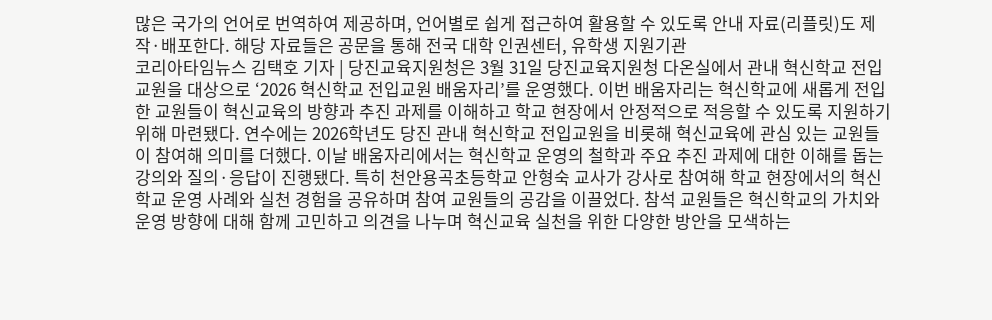많은 국가의 언어로 번역하여 제공하며, 언어별로 쉽게 접근하여 활용할 수 있도록 안내 자료(리플릿)도 제작·배포한다. 해당 자료들은 공문을 통해 전국 대학 인권센터, 유학생 지원기관
코리아타임뉴스 김택호 기자 | 당진교육지원청은 3월 31일 당진교육지원청 다온실에서 관내 혁신학교 전입교원을 대상으로 ‘2026 혁신학교 전입교원 배움자리’를 운영했다. 이번 배움자리는 혁신학교에 새롭게 전입한 교원들이 혁신교육의 방향과 추진 과제를 이해하고 학교 현장에서 안정적으로 적응할 수 있도록 지원하기 위해 마련됐다. 연수에는 2026학년도 당진 관내 혁신학교 전입교원을 비롯해 혁신교육에 관심 있는 교원들이 참여해 의미를 더했다. 이날 배움자리에서는 혁신학교 운영의 철학과 주요 추진 과제에 대한 이해를 돕는 강의와 질의·응답이 진행됐다. 특히 천안용곡초등학교 안형숙 교사가 강사로 참여해 학교 현장에서의 혁신학교 운영 사례와 실천 경험을 공유하며 참여 교원들의 공감을 이끌었다. 참석 교원들은 혁신학교의 가치와 운영 방향에 대해 함께 고민하고 의견을 나누며 혁신교육 실천을 위한 다양한 방안을 모색하는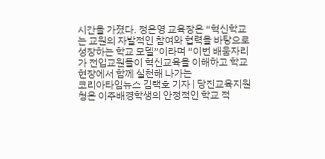시간을 가졌다. 정은영 교육장은 “혁신학교는 교원의 자발적인 참여와 협력을 바탕으로 성장하는 학교 모델”이라며 “이번 배움자리가 전입교원들이 혁신교육을 이해하고 학교 현장에서 함께 실천해 나가는
코리아타임뉴스 김택호 기자 | 당진교육지원청은 이주배경학생의 안정적인 학교 적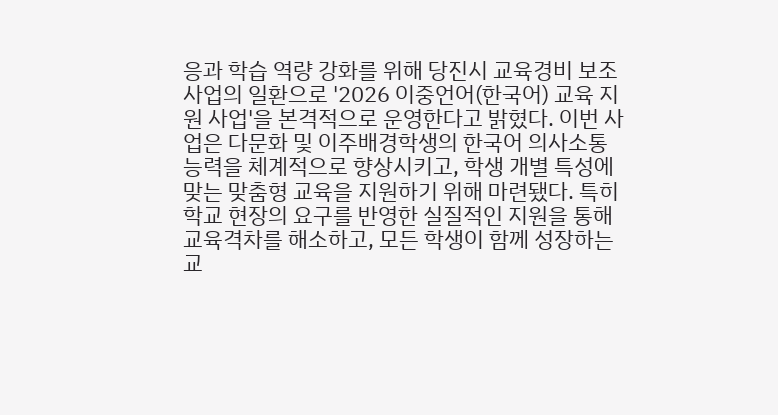응과 학습 역량 강화를 위해 당진시 교육경비 보조사업의 일환으로 '2026 이중언어(한국어) 교육 지원 사업'을 본격적으로 운영한다고 밝혔다. 이번 사업은 다문화 및 이주배경학생의 한국어 의사소통 능력을 체계적으로 향상시키고, 학생 개별 특성에 맞는 맞춤형 교육을 지원하기 위해 마련됐다. 특히 학교 현장의 요구를 반영한 실질적인 지원을 통해 교육격차를 해소하고, 모든 학생이 함께 성장하는 교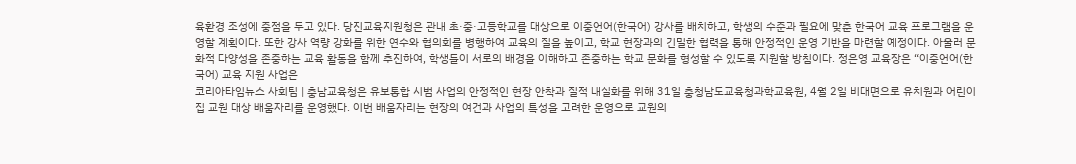육환경 조성에 중점을 두고 있다. 당진교육지원청은 관내 초·중·고등학교를 대상으로 이중언어(한국어) 강사를 배치하고, 학생의 수준과 필요에 맞춘 한국어 교육 프로그램을 운영할 계획이다. 또한 강사 역량 강화를 위한 연수와 협의회를 병행하여 교육의 질을 높이고, 학교 현장과의 긴밀한 협력을 통해 안정적인 운영 기반을 마련할 예정이다. 아울러 문화적 다양성을 존중하는 교육 활동을 함께 추진하여, 학생들이 서로의 배경을 이해하고 존중하는 학교 문화를 형성할 수 있도록 지원할 방침이다. 정은영 교육장은 “이중언어(한국어) 교육 지원 사업은
코리아타임뉴스 사회팀 | 충남교육청은 유보통합 시범 사업의 안정적인 현장 안착과 질적 내실화를 위해 31일 충청남도교육청과학교육원, 4월 2일 비대면으로 유치원과 어린이집 교원 대상 배움자리를 운영했다. 이번 배움자리는 현장의 여건과 사업의 특성을 고려한 운영으로 교원의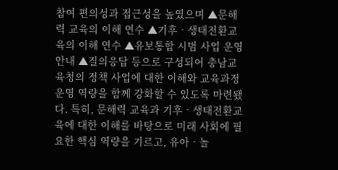참여 편의성과 접근성을 높였으며 ▲문해력 교육의 이해 연수 ▲기후‧생태전환교육의 이해 연수 ▲유보통합 시범 사업 운영 안내 ▲질의응답 등으로 구성되어 충남교육청의 정책 사업에 대한 이해와 교육과정 운영 역량을 함께 강화할 수 있도록 마련됐다. 특히, 문해력 교육과 기후‧생태전환교육에 대한 이해를 바탕으로 미래 사회에 필요한 핵심 역량을 기르고, 유아‧놀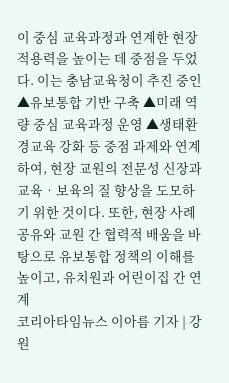이 중심 교육과정과 연계한 현장 적용력을 높이는 데 중점을 두었다. 이는 충남교육청이 추진 중인 ▲유보통합 기반 구축 ▲미래 역량 중심 교육과정 운영 ▲생태환경교육 강화 등 중점 과제와 연계하여, 현장 교원의 전문성 신장과 교육‧보육의 질 향상을 도모하기 위한 것이다. 또한, 현장 사례 공유와 교원 간 협력적 배움을 바탕으로 유보통합 정책의 이해를 높이고, 유치원과 어린이집 간 연계
코리아타임뉴스 이아름 기자 | 강원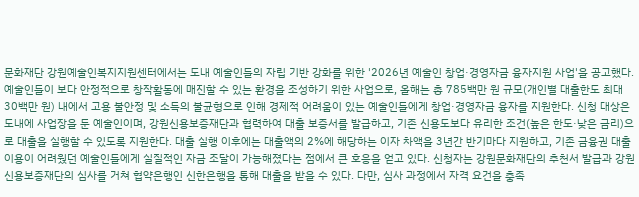문화재단 강원예술인복지지원센터에서는 도내 예술인들의 자립 기반 강화를 위한 '2026년 예술인 창업·경영자금 융자지원 사업'을 공고했다. 예술인들이 보다 안정적으로 창작활동에 매진할 수 있는 환경을 조성하기 위한 사업으로, 올해는 총 785백만 원 규모(개인별 대출한도 최대 30백만 원) 내에서 고용 불안정 및 소득의 불균형으로 인해 경제적 어려움이 있는 예술인들에게 창업·경영자금 융자를 지원한다. 신청 대상은 도내에 사업장을 둔 예술인이며, 강원신용보증재단과 협력하여 대출 보증서를 발급하고, 기존 신용도보다 유리한 조건(높은 한도·낮은 금리)으로 대출을 실행할 수 있도록 지원한다. 대출 실행 이후에는 대출액의 2%에 해당하는 이자 차액을 3년간 반기마다 지원하고, 기존 금융권 대출 이용이 어려웠던 예술인들에게 실질적인 자금 조달이 가능해졌다는 점에서 큰 호응을 얻고 있다. 신청자는 강원문화재단의 추천서 발급과 강원신용보증재단의 심사를 거쳐 협약은행인 신한은행을 통해 대출을 받을 수 있다. 다만, 심사 과정에서 자격 요건을 충족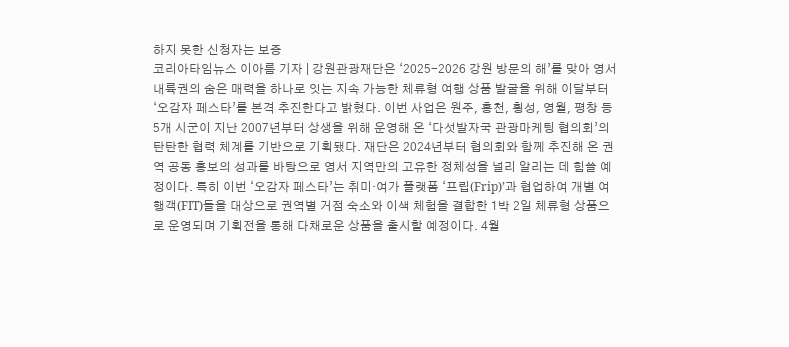하지 못한 신청자는 보증
코리아타임뉴스 이아름 기자 | 강원관광재단은 ‘2025-2026 강원 방문의 해’를 맞아 영서 내륙권의 숨은 매력을 하나로 잇는 지속 가능한 체류형 여행 상품 발굴을 위해 이달부터 ‘오감자 페스타’를 본격 추진한다고 밝혔다. 이번 사업은 원주, 홍천, 횡성, 영월, 평창 등 5개 시군이 지난 2007년부터 상생을 위해 운영해 온 ‘다섯발자국 관광마케팅 협의회’의 탄탄한 협력 체계를 기반으로 기획됐다. 재단은 2024년부터 협의회와 함께 추진해 온 권역 공동 홍보의 성과를 바탕으로 영서 지역만의 고유한 정체성을 널리 알리는 데 힘쓸 예정이다. 특히 이번 ‘오감자 페스타’는 취미·여가 플랫폼 ‘프립(Frip)’과 협업하여 개별 여행객(FIT)들을 대상으로 권역별 거점 숙소와 이색 체험을 결합한 1박 2일 체류형 상품으로 운영되며 기획전을 통해 다채로운 상품을 출시할 예정이다. 4월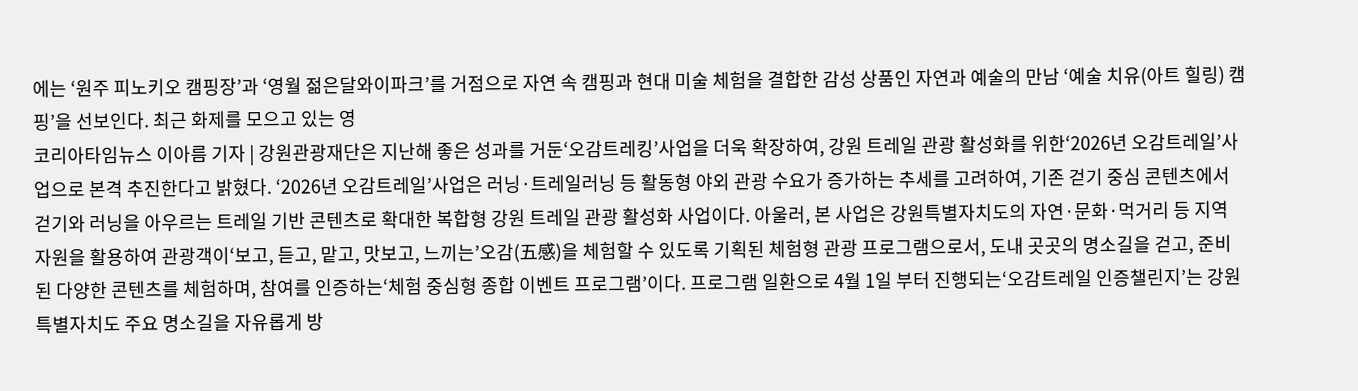에는 ‘원주 피노키오 캠핑장’과 ‘영월 젊은달와이파크’를 거점으로 자연 속 캠핑과 현대 미술 체험을 결합한 감성 상품인 자연과 예술의 만남 ‘예술 치유(아트 힐링) 캠핑’을 선보인다. 최근 화제를 모으고 있는 영
코리아타임뉴스 이아름 기자 | 강원관광재단은 지난해 좋은 성과를 거둔‘오감트레킹’사업을 더욱 확장하여, 강원 트레일 관광 활성화를 위한‘2026년 오감트레일’사업으로 본격 추진한다고 밝혔다. ‘2026년 오감트레일’사업은 러닝·트레일러닝 등 활동형 야외 관광 수요가 증가하는 추세를 고려하여, 기존 걷기 중심 콘텐츠에서 걷기와 러닝을 아우르는 트레일 기반 콘텐츠로 확대한 복합형 강원 트레일 관광 활성화 사업이다. 아울러, 본 사업은 강원특별자치도의 자연·문화·먹거리 등 지역 자원을 활용하여 관광객이‘보고, 듣고, 맡고, 맛보고, 느끼는’오감(五感)을 체험할 수 있도록 기획된 체험형 관광 프로그램으로서, 도내 곳곳의 명소길을 걷고, 준비된 다양한 콘텐츠를 체험하며, 참여를 인증하는‘체험 중심형 종합 이벤트 프로그램’이다. 프로그램 일환으로 4월 1일 부터 진행되는‘오감트레일 인증챌린지’는 강원특별자치도 주요 명소길을 자유롭게 방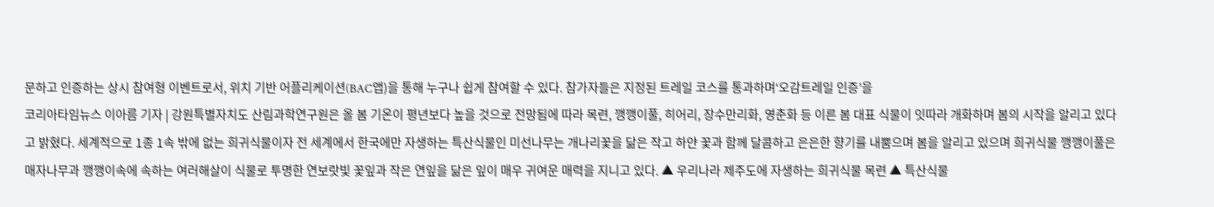문하고 인증하는 상시 참여형 이벤트로서, 위치 기반 어플리케이션(BAC앱)을 통해 누구나 쉽게 참여할 수 있다. 참가자들은 지정된 트레일 코스를 통과하며‘오감트레일 인증’을
코리아타임뉴스 이아름 기자 | 강원특별자치도 산림과학연구원은 올 봄 기온이 평년보다 높을 것으로 전망됨에 따라 목련, 깽깽이풀, 히어리, 장수만리화, 영춘화 등 이른 봄 대표 식물이 잇따라 개화하며 봄의 시작을 알리고 있다고 밝혔다. 세계적으로 1종 1속 밖에 없는 희귀식물이자 전 세계에서 한국에만 자생하는 특산식물인 미선나무는 개나리꽃을 닮은 작고 하얀 꽃과 함께 달콤하고 은은한 향기를 내뿜으며 봄을 알리고 있으며 희귀식물 깽깽이풀은 매자나무과 깽깽이속에 속하는 여러해살이 식물로 투명한 연보랏빛 꽃잎과 작은 연잎을 닮은 잎이 매우 귀여운 매력을 지니고 있다. ▲ 우리나라 제주도에 자생하는 희귀식물 목련 ▲ 특산식물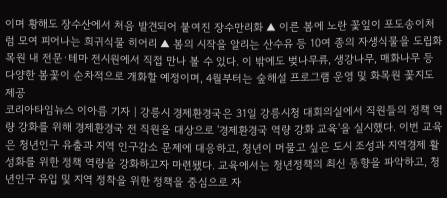이며 황해도 장수산에서 처음 발견되어 붙여진 장수만리화 ▲ 이른 봄에 노란 꽃잎이 포도송이처럼 모여 피어나는 희귀식물 히어리 ▲ 봄의 시작을 알리는 산수유 등 10여 종의 자생식물을 도립화목원 내 전문·테마 전시원에서 직접 만나 볼 수 있다. 이 밖에도 벚나무류, 생강나무, 매화나무 등 다양한 봄꽃이 순차적으로 개화할 예정이며, 4월부터는 숲해설 프로그램 운영 및 화목원 꽃지도 제공
코리아타임뉴스 이아름 기자 | 강릉시 경제환경국은 31일 강릉시청 대회의실에서 직원들의 정책 역량 강화를 위해 경제환경국 전 직원을 대상으로 '경제환경국 역량 강화 교육'을 실시했다. 이번 교육은 청년인구 유출과 지역 인구감소 문제에 대응하고, 청년이 머물고 싶은 도시 조성과 지역경제 활성화를 위한 정책 역량을 강화하고자 마련됐다. 교육에서는 청년정책의 최신 동향을 파악하고, 청년인구 유입 및 지역 정착을 위한 정책을 중심으로 자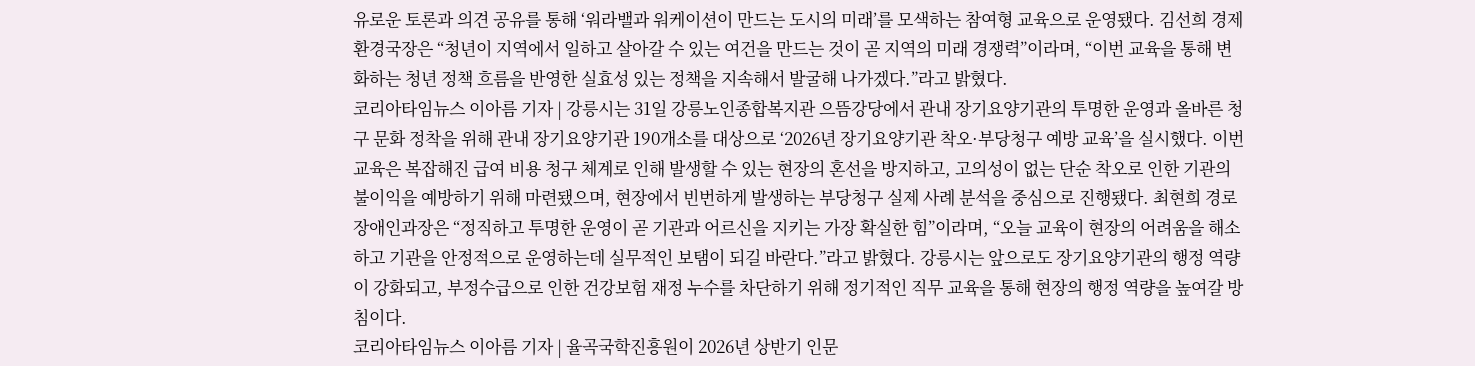유로운 토론과 의견 공유를 통해 ‘워라밸과 워케이션이 만드는 도시의 미래’를 모색하는 참여형 교육으로 운영됐다. 김선희 경제환경국장은 “청년이 지역에서 일하고 살아갈 수 있는 여건을 만드는 것이 곧 지역의 미래 경쟁력”이라며, “이번 교육을 통해 변화하는 청년 정책 흐름을 반영한 실효성 있는 정책을 지속해서 발굴해 나가겠다.”라고 밝혔다.
코리아타임뉴스 이아름 기자 | 강릉시는 31일 강릉노인종합복지관 으뜸강당에서 관내 장기요양기관의 투명한 운영과 올바른 청구 문화 정착을 위해 관내 장기요양기관 190개소를 대상으로 ‘2026년 장기요양기관 착오·부당청구 예방 교육’을 실시했다. 이번 교육은 복잡해진 급여 비용 청구 체계로 인해 발생할 수 있는 현장의 혼선을 방지하고, 고의성이 없는 단순 착오로 인한 기관의 불이익을 예방하기 위해 마련됐으며, 현장에서 빈번하게 발생하는 부당청구 실제 사례 분석을 중심으로 진행됐다. 최현희 경로장애인과장은 “정직하고 투명한 운영이 곧 기관과 어르신을 지키는 가장 확실한 힘”이라며, “오늘 교육이 현장의 어려움을 해소하고 기관을 안정적으로 운영하는데 실무적인 보탬이 되길 바란다.”라고 밝혔다. 강릉시는 앞으로도 장기요양기관의 행정 역량이 강화되고, 부정수급으로 인한 건강보험 재정 누수를 차단하기 위해 정기적인 직무 교육을 통해 현장의 행정 역량을 높여갈 방침이다.
코리아타임뉴스 이아름 기자 | 율곡국학진흥원이 2026년 상반기 인문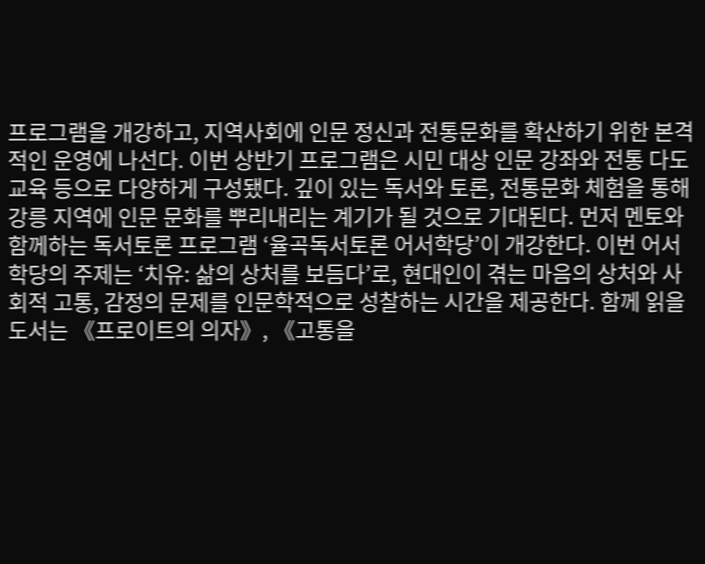프로그램을 개강하고, 지역사회에 인문 정신과 전통문화를 확산하기 위한 본격적인 운영에 나선다. 이번 상반기 프로그램은 시민 대상 인문 강좌와 전통 다도 교육 등으로 다양하게 구성됐다. 깊이 있는 독서와 토론, 전통문화 체험을 통해 강릉 지역에 인문 문화를 뿌리내리는 계기가 될 것으로 기대된다. 먼저 멘토와 함께하는 독서토론 프로그램 ‘율곡독서토론 어서학당’이 개강한다. 이번 어서학당의 주제는 ‘치유: 삶의 상처를 보듬다’로, 현대인이 겪는 마음의 상처와 사회적 고통, 감정의 문제를 인문학적으로 성찰하는 시간을 제공한다. 함께 읽을 도서는 《프로이트의 의자》, 《고통을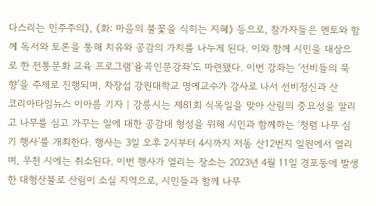다스리는 민주주의》, 《화: 마음의 불꽃을 식히는 지혜》 등으로, 참가자들은 멘토와 함께 독서와 토론을 통해 치유와 공감의 가치를 나누게 된다. 이와 함께 시민을 대상으로 한 전통문화 교육 프로그램‘율곡인문강좌’도 마련됐다. 이번 강좌는 ‘선비들의 묵향’을 주제로 진행되며, 차장섭 강원대학교 명예교수가 강사로 나서 선비정신과 산
코리아타임뉴스 이아름 기자 | 강릉시는 제81회 식목일을 맞아 산림의 중요성을 알리고 나무를 심고 가꾸는 일에 대한 공감대 형성을 위해 시민과 함께하는 ‘청렴 나무 심기 행사’를 개최한다. 행사는 3일 오후 2시부터 4시까지 저동 산12번지 일원에서 열리며, 우천 시에는 취소된다. 이번 행사가 열리는 장소는 2023년 4월 11일 경포동에 발생한 대형산불로 산림이 소실 지역으로, 시민들과 함께 나무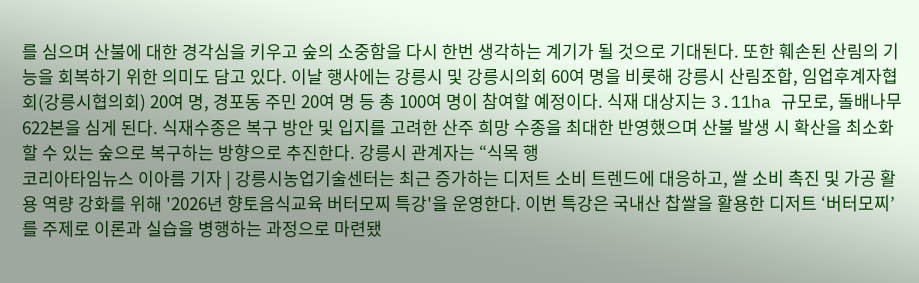를 심으며 산불에 대한 경각심을 키우고 숲의 소중함을 다시 한번 생각하는 계기가 될 것으로 기대된다. 또한 훼손된 산림의 기능을 회복하기 위한 의미도 담고 있다. 이날 행사에는 강릉시 및 강릉시의회 60여 명을 비롯해 강릉시 산림조합, 임업후계자협회(강릉시협의회) 20여 명, 경포동 주민 20여 명 등 총 100여 명이 참여할 예정이다. 식재 대상지는 3.11ha 규모로, 돌배나무 622본을 심게 된다. 식재수종은 복구 방안 및 입지를 고려한 산주 희망 수종을 최대한 반영했으며 산불 발생 시 확산을 최소화할 수 있는 숲으로 복구하는 방향으로 추진한다. 강릉시 관계자는 “식목 행
코리아타임뉴스 이아름 기자 | 강릉시농업기술센터는 최근 증가하는 디저트 소비 트렌드에 대응하고, 쌀 소비 촉진 및 가공 활용 역량 강화를 위해 '2026년 향토음식교육 버터모찌 특강'을 운영한다. 이번 특강은 국내산 찹쌀을 활용한 디저트 ‘버터모찌’를 주제로 이론과 실습을 병행하는 과정으로 마련됐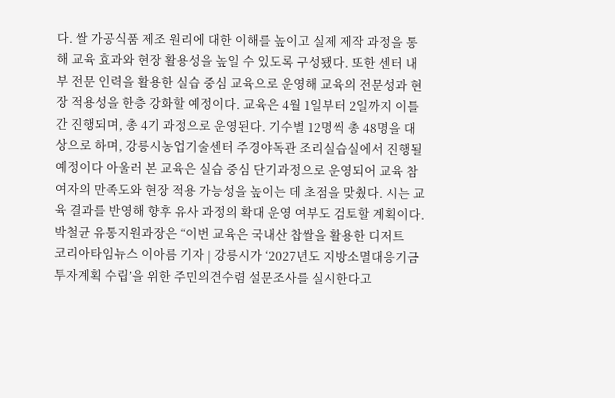다. 쌀 가공식품 제조 원리에 대한 이해를 높이고 실제 제작 과정을 통해 교육 효과와 현장 활용성을 높일 수 있도록 구성됐다. 또한 센터 내부 전문 인력을 활용한 실습 중심 교육으로 운영해 교육의 전문성과 현장 적용성을 한층 강화할 예정이다. 교육은 4월 1일부터 2일까지 이틀간 진행되며, 총 4기 과정으로 운영된다. 기수별 12명씩 총 48명을 대상으로 하며, 강릉시농업기술센터 주경야독관 조리실습실에서 진행될 예정이다 아울러 본 교육은 실습 중심 단기과정으로 운영되어 교육 참여자의 만족도와 현장 적용 가능성을 높이는 데 초점을 맞췄다. 시는 교육 결과를 반영해 향후 유사 과정의 확대 운영 여부도 검토할 계획이다. 박철균 유통지원과장은 “이번 교육은 국내산 찹쌀을 활용한 디저트
코리아타임뉴스 이아름 기자 | 강릉시가 ‘2027년도 지방소멸대응기금 투자계획 수립’을 위한 주민의견수렴 설문조사를 실시한다고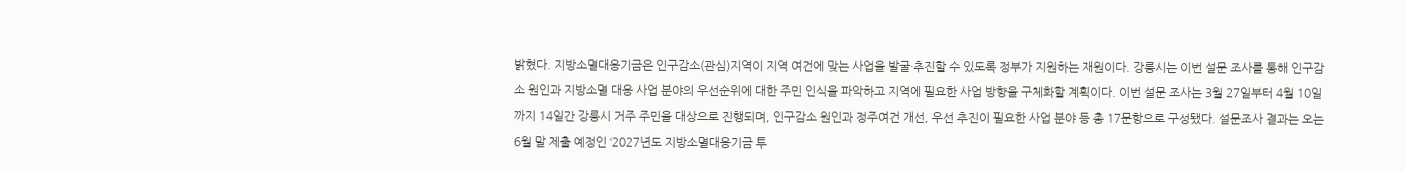밝혔다. 지방소멸대응기금은 인구감소(관심)지역이 지역 여건에 맞는 사업을 발굴·추진할 수 있도록 정부가 지원하는 재원이다. 강릉시는 이번 설문 조사를 통해 인구감소 원인과 지방소멸 대응 사업 분야의 우선순위에 대한 주민 인식을 파악하고 지역에 필요한 사업 방향을 구체화할 계획이다. 이번 설문 조사는 3월 27일부터 4월 10일까지 14일간 강릉시 거주 주민을 대상으로 진행되며, 인구감소 원인과 정주여건 개선, 우선 추진이 필요한 사업 분야 등 총 17문항으로 구성됐다. 설문조사 결과는 오는 6월 말 제출 예정인 ‘2027년도 지방소멸대응기금 투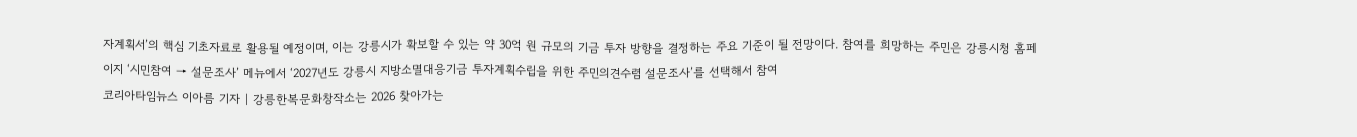자계획서’의 핵심 기초자료로 활용될 예정이며, 이는 강릉시가 확보할 수 있는 약 30억 원 규모의 기금 투자 방향을 결정하는 주요 기준이 될 전망이다. 참여를 희망하는 주민은 강릉시청 홈페이지 ‘시민참여 → 설문조사’ 메뉴에서 ‘2027년도 강릉시 지방소멸대응기금 투자계획수립을 위한 주민의견수렴 설문조사’를 선택해서 참여
코리아타임뉴스 이아름 기자 | 강릉한복문화창작소는 2026 찾아가는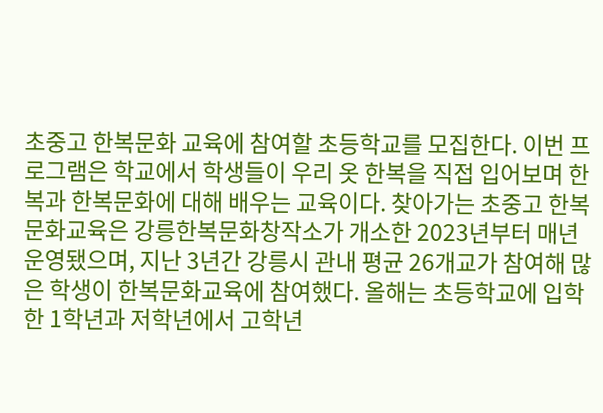초중고 한복문화 교육에 참여할 초등학교를 모집한다. 이번 프로그램은 학교에서 학생들이 우리 옷 한복을 직접 입어보며 한복과 한복문화에 대해 배우는 교육이다. 찾아가는 초중고 한복문화교육은 강릉한복문화창작소가 개소한 2023년부터 매년 운영됐으며, 지난 3년간 강릉시 관내 평균 26개교가 참여해 많은 학생이 한복문화교육에 참여했다. 올해는 초등학교에 입학한 1학년과 저학년에서 고학년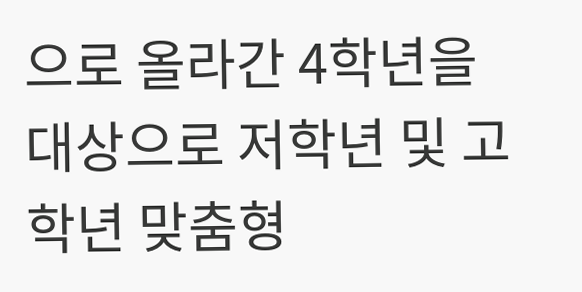으로 올라간 4학년을 대상으로 저학년 및 고학년 맞춤형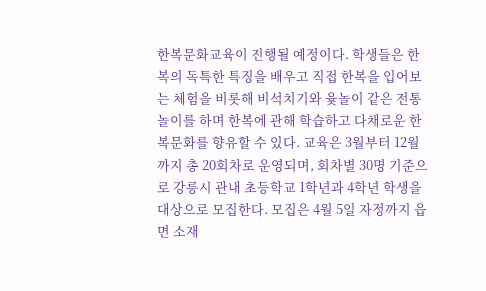한복문화교육이 진행될 예정이다. 학생들은 한복의 독특한 특징을 배우고 직접 한복을 입어보는 체험을 비롯해 비석치기와 윷놀이 같은 전통 놀이를 하며 한복에 관해 학습하고 다채로운 한복문화를 향유할 수 있다. 교육은 3월부터 12월까지 총 20회차로 운영되며, 회차별 30명 기준으로 강릉시 관내 초등학교 1학년과 4학년 학생을 대상으로 모집한다. 모집은 4월 5일 자정까지 읍면 소재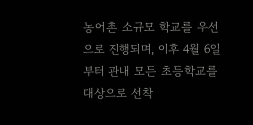농어촌 소규모 학교를 우선으로 진행되며, 이후 4월 6일부터 관내 모든 초등학교를 대상으로 선착